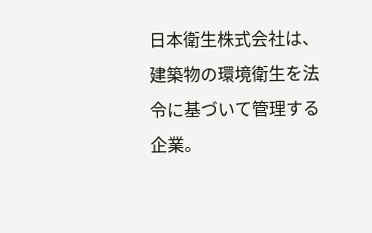日本衛生株式会社は、建築物の環境衛生を法令に基づいて管理する企業。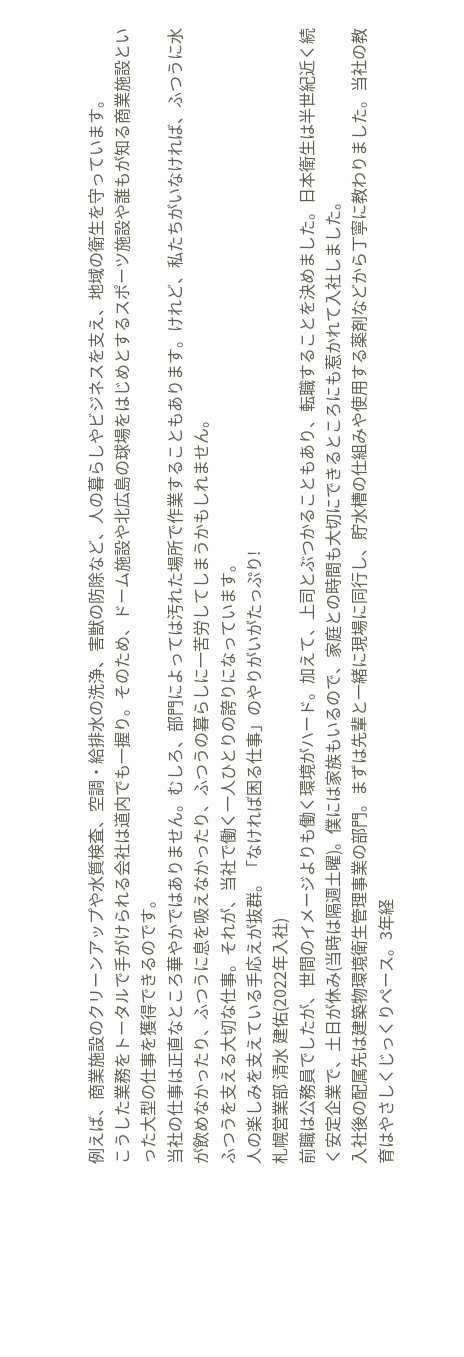例えば、商業施設のクリーンアップや水質検査、空調・給排水の洗浄、害獣の防除など、人の暮らしやビジネスを支え、地域の衛生を守っています。
こうした業務をトータルで手がけられる会社は道内でも一握り。そのため、ドーム施設や北広島の球場をはじめとするスポーツ施設や誰もが知る商業施設といった大型の仕事を獲得できるのです。
当社の仕事は正直なところ華やかではありません。むしろ、部門によっては汚れた場所で作業することもあります。けれど、私たちがいなければ、ふつうに水が飲めなかったり、ふつうに息を吸えなかったり、ふつうの暮らしに一苦労してしまうかもしれません。
ふつうを支える大切な仕事。それが、当社で働く一人ひとりの誇りになっています。
人の楽しみを支えている手応えが抜群。「なければ困る仕事」のやりがいがたっぷり!
札幌営業部 清水 建佑(2022年入社)
前職は公務員でしたが、世間のイメージよりも働く環境がハード。加えて、上司とぶつかることもあり、転職することを決めました。日本衛生は半世紀近く続く安定企業で、土日が休み(当時は隔週土曜)。僕には家族もいるので、家庭との時間も大切にできるところにも惹かれて入社しました。
入社後の配属先は建築物環境衛生管理事業の部門。まずは先輩と一緒に現場に同行し、貯水槽の仕組みや使用する薬剤などから丁寧に教わりました。当社の教育はやさしくじっくりペース。3年経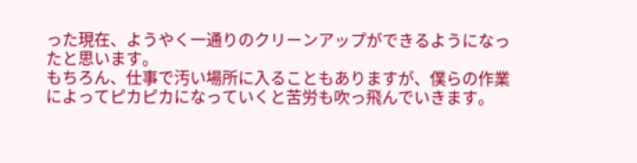った現在、ようやく一通りのクリーンアップができるようになったと思います。
もちろん、仕事で汚い場所に入ることもありますが、僕らの作業によってピカピカになっていくと苦労も吹っ飛んでいきます。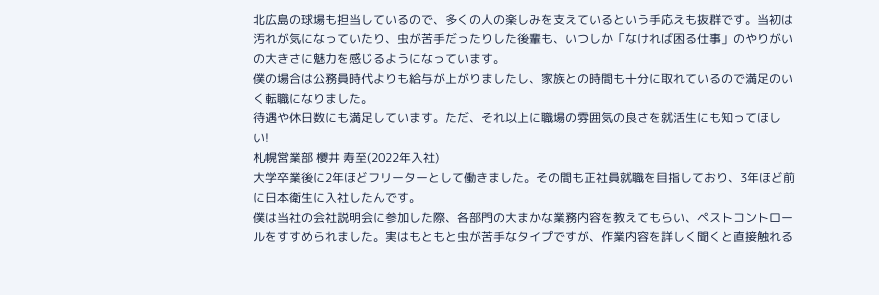北広島の球場も担当しているので、多くの人の楽しみを支えているという手応えも抜群です。当初は汚れが気になっていたり、虫が苦手だったりした後輩も、いつしか「なければ困る仕事」のやりがいの大きさに魅力を感じるようになっています。
僕の場合は公務員時代よりも給与が上がりましたし、家族との時間も十分に取れているので満足のいく転職になりました。
待遇や休日数にも満足しています。ただ、それ以上に職場の雰囲気の良さを就活生にも知ってほしい!
札幌営業部 櫻井 寿至(2022年入社)
大学卒業後に2年ほどフリーターとして働きました。その間も正社員就職を目指しており、3年ほど前に日本衛生に入社したんです。
僕は当社の会社説明会に参加した際、各部門の大まかな業務内容を教えてもらい、ペストコントロールをすすめられました。実はもともと虫が苦手なタイプですが、作業内容を詳しく聞くと直接触れる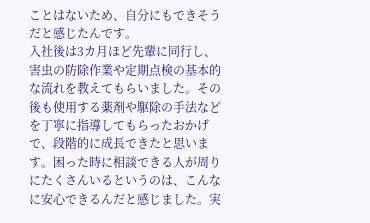ことはないため、自分にもできそうだと感じたんです。
入社後は3カ月ほど先輩に同行し、害虫の防除作業や定期点検の基本的な流れを教えてもらいました。その後も使用する薬剤や駆除の手法などを丁寧に指導してもらったおかげで、段階的に成長できたと思います。困った時に相談できる人が周りにたくさんいるというのは、こんなに安心できるんだと感じました。実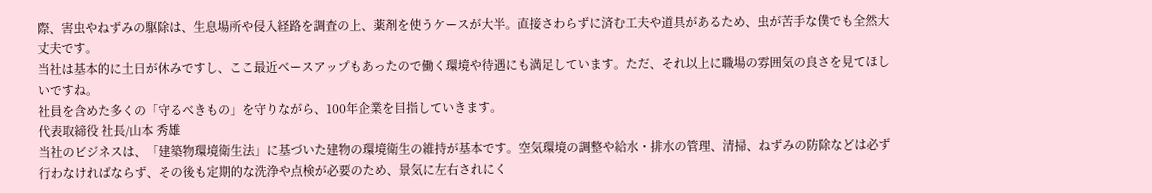際、害虫やねずみの駆除は、生息場所や侵入経路を調査の上、薬剤を使うケースが大半。直接さわらずに済む工夫や道具があるため、虫が苦手な僕でも全然大丈夫です。
当社は基本的に土日が休みですし、ここ最近ベースアップもあったので働く環境や待遇にも満足しています。ただ、それ以上に職場の雰囲気の良さを見てほしいですね。
社員を含めた多くの「守るべきもの」を守りながら、100年企業を目指していきます。
代表取締役 社長/山本 秀雄
当社のビジネスは、「建築物環境衛生法」に基づいた建物の環境衛生の維持が基本です。空気環境の調整や給水・排水の管理、清掃、ねずみの防除などは必ず行わなければならず、その後も定期的な洗浄や点検が必要のため、景気に左右されにく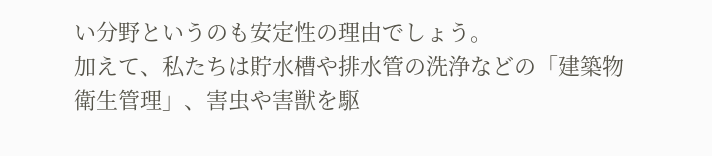い分野というのも安定性の理由でしょう。
加えて、私たちは貯水槽や排水管の洗浄などの「建築物衛生管理」、害虫や害獣を駆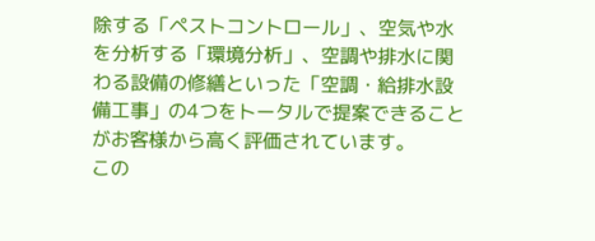除する「ペストコントロール」、空気や水を分析する「環境分析」、空調や排水に関わる設備の修繕といった「空調・給排水設備工事」の4つをトータルで提案できることがお客様から高く評価されています。
この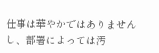仕事は華やかではありませんし、部署によっては汚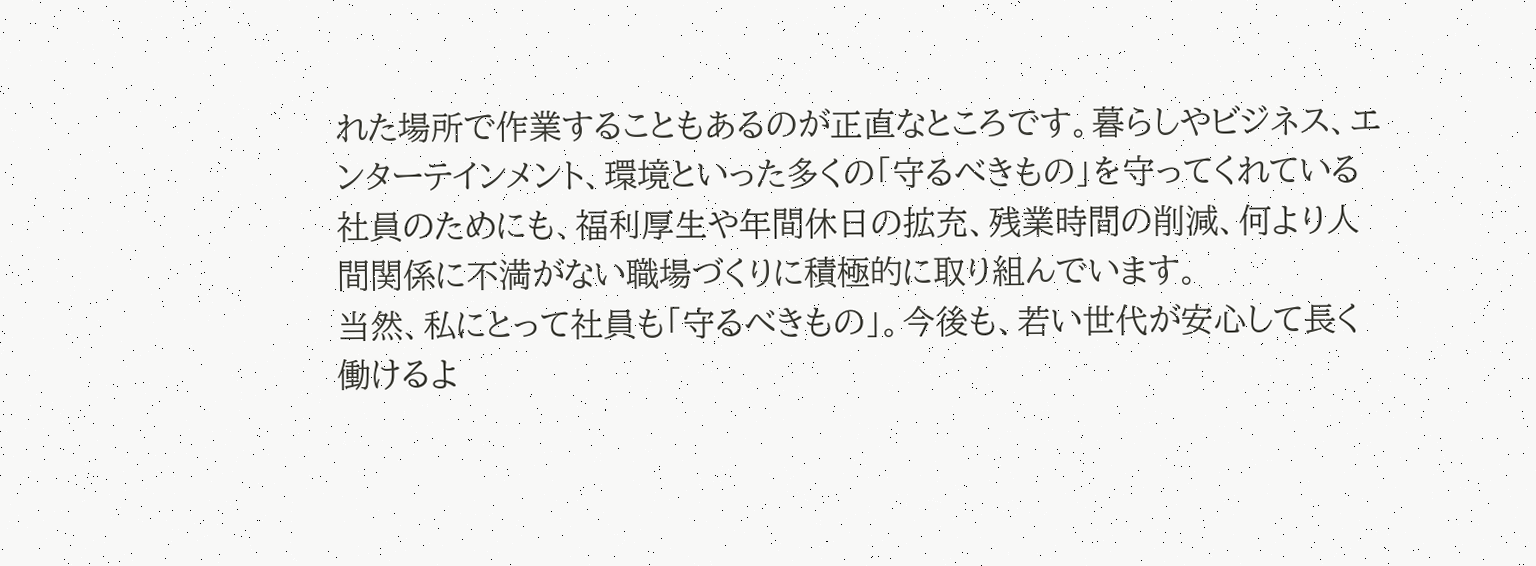れた場所で作業することもあるのが正直なところです。暮らしやビジネス、エンターテインメント、環境といった多くの「守るべきもの」を守ってくれている社員のためにも、福利厚生や年間休日の拡充、残業時間の削減、何より人間関係に不満がない職場づくりに積極的に取り組んでいます。
当然、私にとって社員も「守るべきもの」。今後も、若い世代が安心して長く働けるよ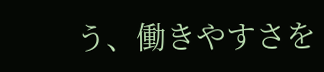う、働きやすさを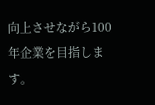向上させながら100年企業を目指します。